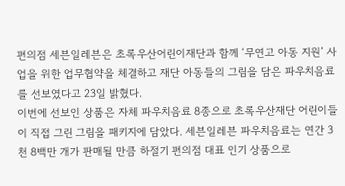편의점 세븐일레븐은 초록우산어린이재단과 함께 ‘무연고 아동 지원’ 사업을 위한 업무협약을 체결하고 재단 아동들의 그림을 담은 파우치음료를 선보였다고 23일 밝혔다.
이번에 선보인 상품은 자체 파우치음료 8종으로 초록우산재단 어린이들이 직접 그린 그림을 패키지에 담았다. 세븐일레븐 파우치음료는 연간 3천 8백만 개가 판매될 만큼 하절기 편의점 대표 인기 상품으로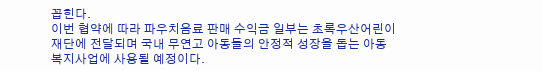꼽힌다.
이번 협약에 따라 파우치음료 판매 수익금 일부는 초록우산어린이재단에 전달되며 국내 무연고 아동들의 안정적 성장을 돕는 아동복지사업에 사용될 예정이다.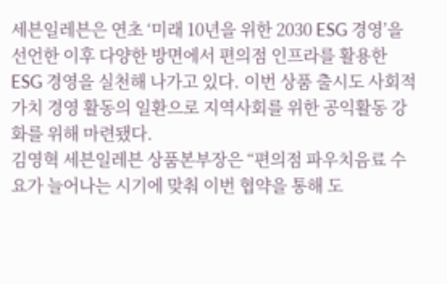세븐일레븐은 연초 ‘미래 10년을 위한 2030 ESG 경영’을 선언한 이후 다양한 방면에서 편의점 인프라를 활용한 ESG 경영을 실천해 나가고 있다. 이번 상품 출시도 사회적 가치 경영 활동의 일환으로 지역사회를 위한 공익활동 강화를 위해 마련됐다.
김영혁 세븐일레븐 상품본부장은 “편의점 파우치음료 수요가 늘어나는 시기에 맞춰 이번 협약을 통해 도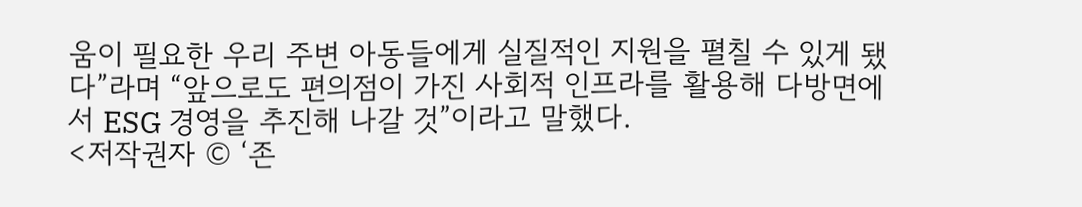움이 필요한 우리 주변 아동들에게 실질적인 지원을 펼칠 수 있게 됐다”라며 “앞으로도 편의점이 가진 사회적 인프라를 활용해 다방면에서 ESG 경영을 추진해 나갈 것”이라고 말했다.
<저작권자 © ‘존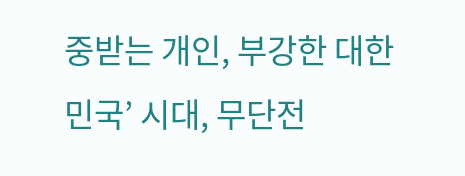중받는 개인, 부강한 대한민국’ 시대, 무단전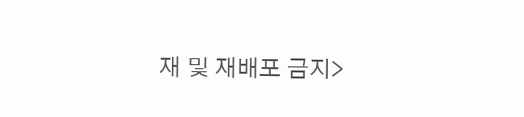재 및 재배포 금지>